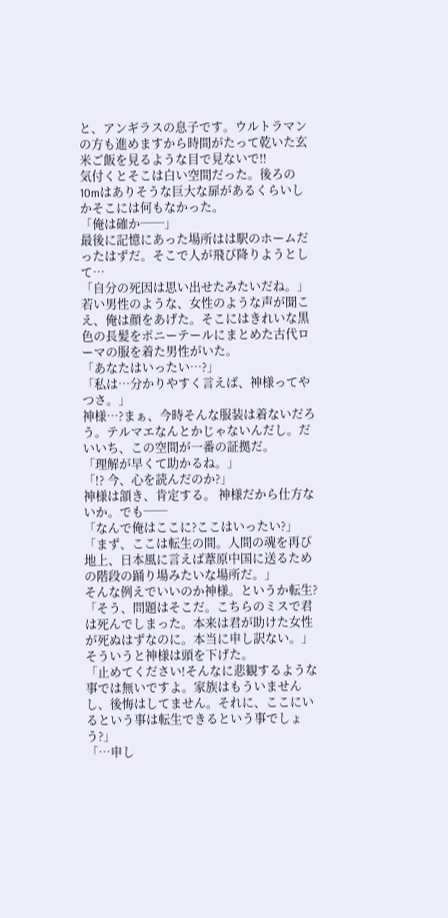と、アンギラスの息子です。ウルトラマンの方も進めますから時間がたって乾いた玄米ご飯を見るような目で見ないで‼
気付くとそこは白い空間だった。後ろの10mはありそうな巨大な扉があるくらいしかそこには何もなかった。
「俺は確か──」
最後に記憶にあった場所はは駅のホームだったはずだ。そこで人が飛び降りようとして…
「自分の死因は思い出せたみたいだね。」
若い男性のような、女性のような声が聞こえ、俺は顔をあげた。そこにはきれいな黒色の長髪をポニーテールにまとめた古代ローマの服を着た男性がいた。
「あなたはいったい…?」
「私は…分かりやすく言えば、神様ってやつさ。」
神様…?まぁ、今時そんな服装は着ないだろう。テルマエなんとかじゃないんだし。だいいち、この空間が一番の証拠だ。
「理解が早くて助かるね。」
「!? 今、心を読んだのか?」
神様は頷き、肯定する。 神様だから仕方ないか。でも──
「なんで俺はここに?ここはいったい?」
「まず、ここは転生の間。人間の魂を再び地上、日本風に言えば葦原中国に送るための階段の踊り場みたいな場所だ。」
そんな例えでいいのか神様。というか転生?
「そう、問題はそこだ。こちらのミスで君は死んでしまった。本来は君が助けた女性が死ぬはずなのに。本当に申し訳ない。」
そういうと神様は頭を下げた。
「止めてください!そんなに悲観するような事では無いですよ。家族はもういませんし、後悔はしてません。それに、ここにいるという事は転生できるという事でしょう?」
「…申し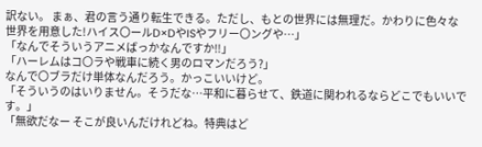訳ない。 まぁ、君の言う通り転生できる。ただし、もとの世界には無理だ。かわりに色々な世界を用意した!ハイス〇ールD×DやISやフリー〇ングや…」
「なんでそういうアニメばっかなんですか‼」
「ハーレムはコ〇ラや戦車に続く男のロマンだろう?」
なんで〇ブラだけ単体なんだろう。かっこいいけど。
「そういうのはいりません。そうだな…平和に暮らせて、鉄道に関われるならどこでもいいです。」
「無欲だなー そこが良いんだけれどね。特典はど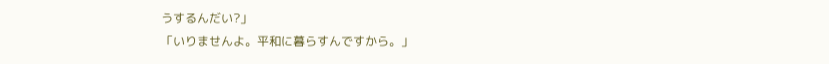うするんだい?」
「いりませんよ。平和に暮らすんですから。」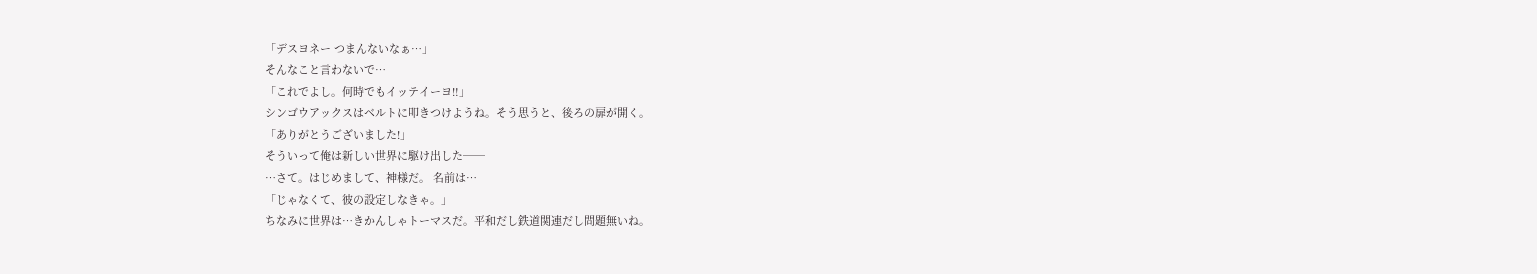「デスヨネー つまんないなぁ…」
そんなこと言わないで…
「これでよし。何時でもイッテイーヨ‼」
シンゴウアックスはベルトに叩きつけようね。そう思うと、後ろの扉が開く。
「ありがとうございました!」
そういって俺は新しい世界に駆け出した──
…さて。はじめまして、神様だ。 名前は…
「じゃなくて、彼の設定しなきゃ。」
ちなみに世界は…きかんしゃトーマスだ。平和だし鉄道関連だし問題無いね。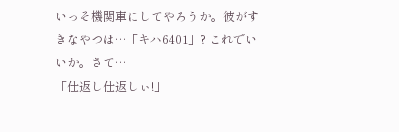いっそ機関車にしてやろうか。彼がすきなやつは…「キハ6401」? これでいいか。さて…
「仕返し仕返しぃ!」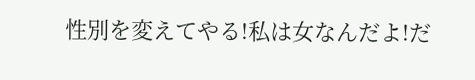性別を変えてやる!私は女なんだよ!だ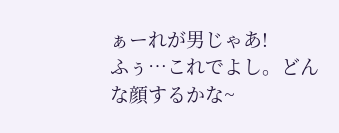ぁーれが男じゃあ!
ふぅ…これでよし。どんな顔するかな~